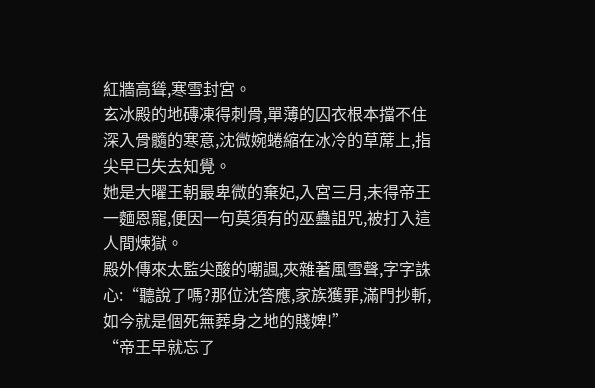紅牆高聳,寒雪封宮。
玄冰殿的地磚凍得刺骨,單薄的囚衣根本擋不住深入骨髓的寒意,沈微婉蜷縮在冰冷的草蓆上,指尖早已失去知覺。
她是大曜王朝最卑微的棄妃,入宮三月,未得帝王一麵恩寵,便因一句莫須有的巫蠱詛咒,被打入這人間煉獄。
殿外傳來太監尖酸的嘲諷,夾雜著風雪聲,字字誅心:“聽說了嗎?那位沈答應,家族獲罪,滿門抄斬,如今就是個死無葬身之地的賤婢!”
“帝王早就忘了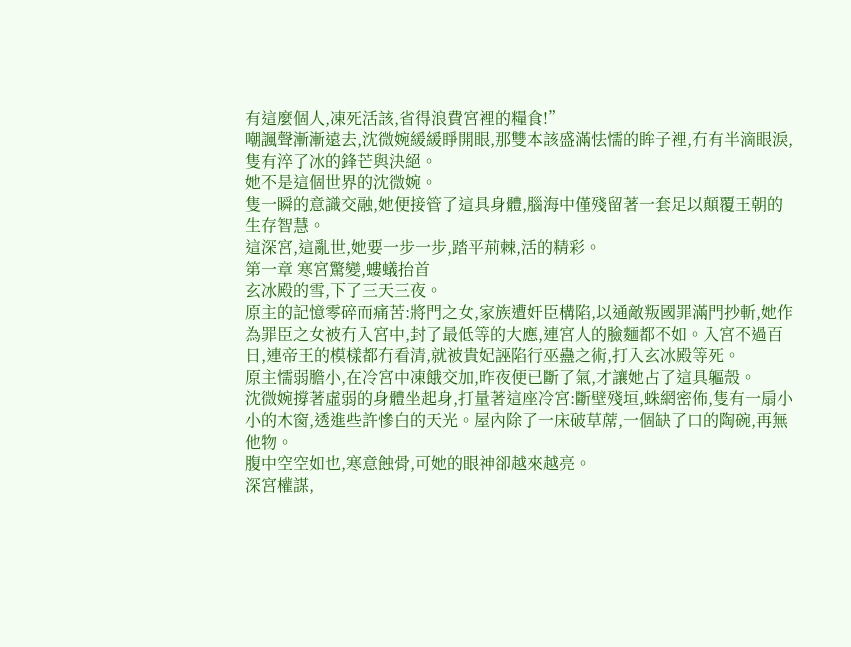有這麼個人,凍死活該,省得浪費宮裡的糧食!”
嘲諷聲漸漸遠去,沈微婉緩緩睜開眼,那雙本該盛滿怯懦的眸子裡,冇有半滴眼淚,隻有淬了冰的鋒芒與決絕。
她不是這個世界的沈微婉。
隻一瞬的意識交融,她便接管了這具身體,腦海中僅殘留著一套足以顛覆王朝的生存智慧。
這深宮,這亂世,她要一步一步,踏平荊棘,活的精彩。
第一章 寒宮驚變,螻蟻抬首
玄冰殿的雪,下了三天三夜。
原主的記憶零碎而痛苦:將門之女,家族遭奸臣構陷,以通敵叛國罪滿門抄斬,她作為罪臣之女被冇入宮中,封了最低等的大應,連宮人的臉麵都不如。入宮不過百日,連帝王的模樣都冇看清,就被貴妃誣陷行巫蠱之術,打入玄冰殿等死。
原主懦弱膽小,在冷宮中凍餓交加,昨夜便已斷了氣,才讓她占了這具軀殼。
沈微婉撐著虛弱的身體坐起身,打量著這座冷宮:斷壁殘垣,蛛網密佈,隻有一扇小小的木窗,透進些許慘白的天光。屋內除了一床破草蓆,一個缺了口的陶碗,再無他物。
腹中空空如也,寒意蝕骨,可她的眼神卻越來越亮。
深宮權謀,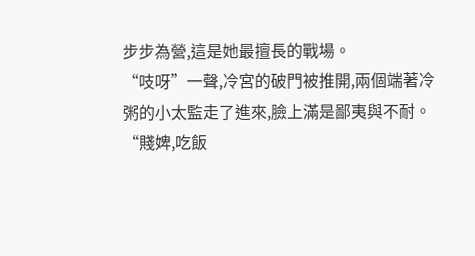步步為營,這是她最擅長的戰場。
“吱呀”一聲,冷宮的破門被推開,兩個端著冷粥的小太監走了進來,臉上滿是鄙夷與不耐。
“賤婢,吃飯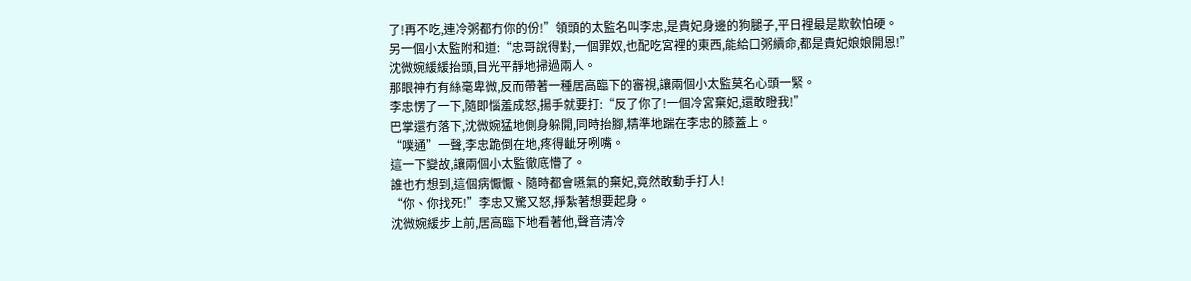了!再不吃,連冷粥都冇你的份!”領頭的太監名叫李忠,是貴妃身邊的狗腿子,平日裡最是欺軟怕硬。
另一個小太監附和道:“忠哥說得對,一個罪奴,也配吃宮裡的東西,能給口粥續命,都是貴妃娘娘開恩!”
沈微婉緩緩抬頭,目光平靜地掃過兩人。
那眼神冇有絲毫卑微,反而帶著一種居高臨下的審視,讓兩個小太監莫名心頭一緊。
李忠愣了一下,隨即惱羞成怒,揚手就要打:“反了你了!一個冷宮棄妃,還敢瞪我!”
巴掌還冇落下,沈微婉猛地側身躲開,同時抬腳,精準地踹在李忠的膝蓋上。
“噗通”一聲,李忠跪倒在地,疼得齜牙咧嘴。
這一下變故,讓兩個小太監徹底懵了。
誰也冇想到,這個病懨懨、隨時都會嚥氣的棄妃,竟然敢動手打人!
“你、你找死!”李忠又驚又怒,掙紮著想要起身。
沈微婉緩步上前,居高臨下地看著他,聲音清冷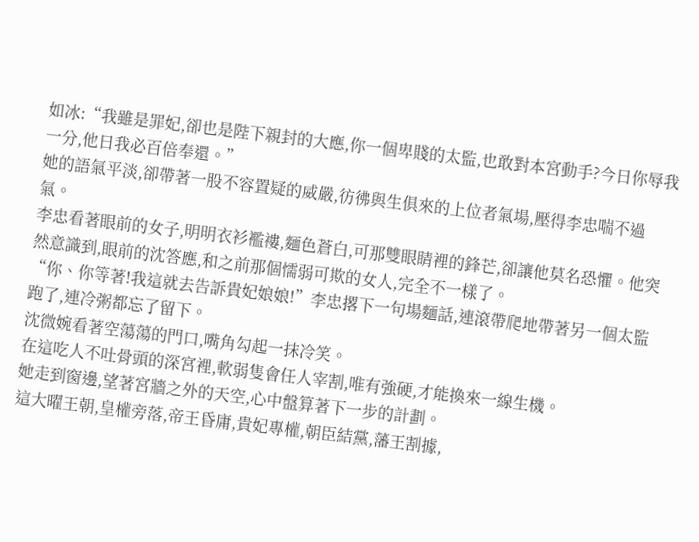如冰:“我雖是罪妃,卻也是陛下親封的大應,你一個卑賤的太監,也敢對本宮動手?今日你辱我一分,他日我必百倍奉還。”
她的語氣平淡,卻帶著一股不容置疑的威嚴,彷彿與生俱來的上位者氣場,壓得李忠喘不過氣。
李忠看著眼前的女子,明明衣衫襤褸,麵色蒼白,可那雙眼睛裡的鋒芒,卻讓他莫名恐懼。他突然意識到,眼前的沈答應,和之前那個懦弱可欺的女人,完全不一樣了。
“你、你等著!我這就去告訴貴妃娘娘!”李忠撂下一句場麵話,連滾帶爬地帶著另一個太監跑了,連冷粥都忘了留下。
沈微婉看著空蕩蕩的門口,嘴角勾起一抹冷笑。
在這吃人不吐骨頭的深宮裡,軟弱隻會任人宰割,唯有強硬,才能換來一線生機。
她走到窗邊,望著宮牆之外的天空,心中盤算著下一步的計劃。
這大曜王朝,皇權旁落,帝王昏庸,貴妃專權,朝臣結黨,藩王割據,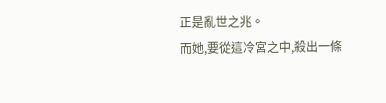正是亂世之兆。
而她,要從這冷宮之中,殺出一條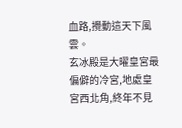血路,攪動這天下風雲。
玄冰殿是大曜皇宮最偏僻的冷宮,地處皇宮西北角,終年不見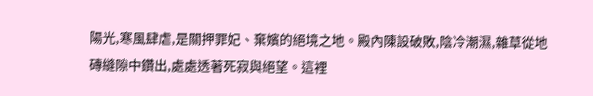陽光,寒風肆虐,是關押罪妃、棄嬪的絕境之地。殿內陳設破敗,陰冷潮濕,雜草從地磚縫隙中鑽出,處處透著死寂與絕望。這裡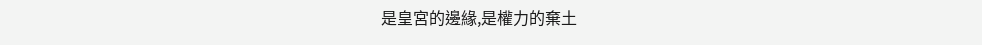是皇宮的邊緣,是權力的棄土